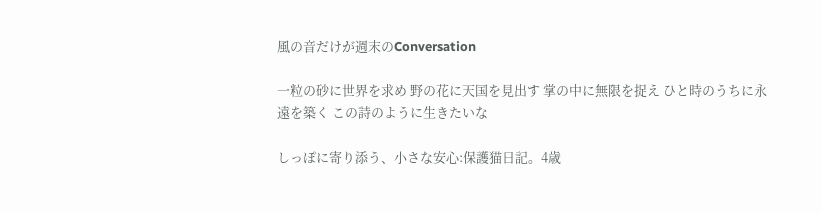風の音だけが週末のConversation

一粒の砂に世界を求め 野の花に天国を見出す 掌の中に無限を捉え ひと時のうちに永遠を築く この詩のように生きたいな

しっぽに寄り添う、小さな安心:保護猫日記。4歳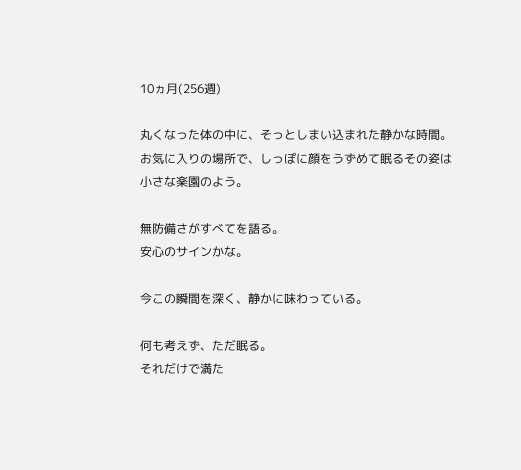10ヵ月(256週)

丸くなった体の中に、そっとしまい込まれた静かな時間。
お気に入りの場所で、しっぽに顔をうずめて眠るその姿は
小さな楽園のよう。

無防備さがすべてを語る。
安心のサインかな。

今この瞬間を深く、静かに味わっている。

何も考えず、ただ眠る。
それだけで満た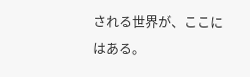される世界が、ここにはある。